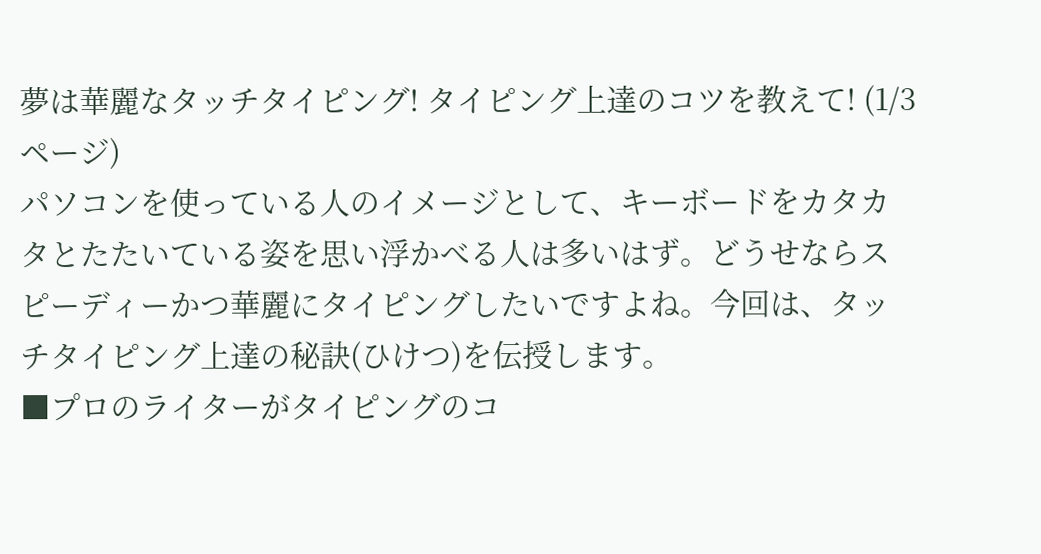夢は華麗なタッチタイピング! タイピング上達のコツを教えて! (1/3ページ)
パソコンを使っている人のイメージとして、キーボードをカタカタとたたいている姿を思い浮かべる人は多いはず。どうせならスピーディーかつ華麗にタイピングしたいですよね。今回は、タッチタイピング上達の秘訣(ひけつ)を伝授します。
■プロのライターがタイピングのコ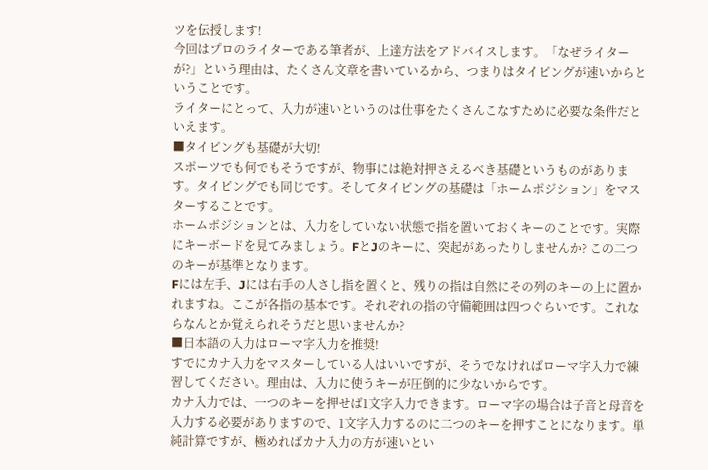ツを伝授します!
今回はプロのライターである筆者が、上達方法をアドバイスします。「なぜライターが?」という理由は、たくさん文章を書いているから、つまりはタイピングが速いからということです。
ライターにとって、入力が速いというのは仕事をたくさんこなすために必要な条件だといえます。
■タイピングも基礎が大切!
スポーツでも何でもそうですが、物事には絶対押さえるべき基礎というものがあります。タイピングでも同じです。そしてタイピングの基礎は「ホームポジション」をマスターすることです。
ホームポジションとは、入力をしていない状態で指を置いておくキーのことです。実際にキーボードを見てみましょう。FとJのキーに、突起があったりしませんか? この二つのキーが基準となります。
Fには左手、Jには右手の人さし指を置くと、残りの指は自然にその列のキーの上に置かれますね。ここが各指の基本です。それぞれの指の守備範囲は四つぐらいです。これならなんとか覚えられそうだと思いませんか?
■日本語の入力はローマ字入力を推奨!
すでにカナ入力をマスターしている人はいいですが、そうでなければローマ字入力で練習してください。理由は、入力に使うキーが圧倒的に少ないからです。
カナ入力では、一つのキーを押せば1文字入力できます。ローマ字の場合は子音と母音を入力する必要がありますので、1文字入力するのに二つのキーを押すことになります。単純計算ですが、極めればカナ入力の方が速いとい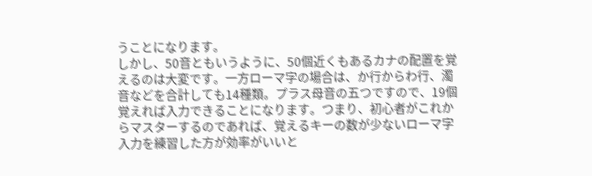うことになります。
しかし、50音ともいうように、50個近くもあるカナの配置を覚えるのは大変です。一方ローマ字の場合は、か行からわ行、濁音などを合計しても14種類。プラス母音の五つですので、19個覚えれば入力できることになります。つまり、初心者がこれからマスターするのであれば、覚えるキーの数が少ないローマ字入力を練習した方が効率がいいと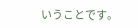いうことです。